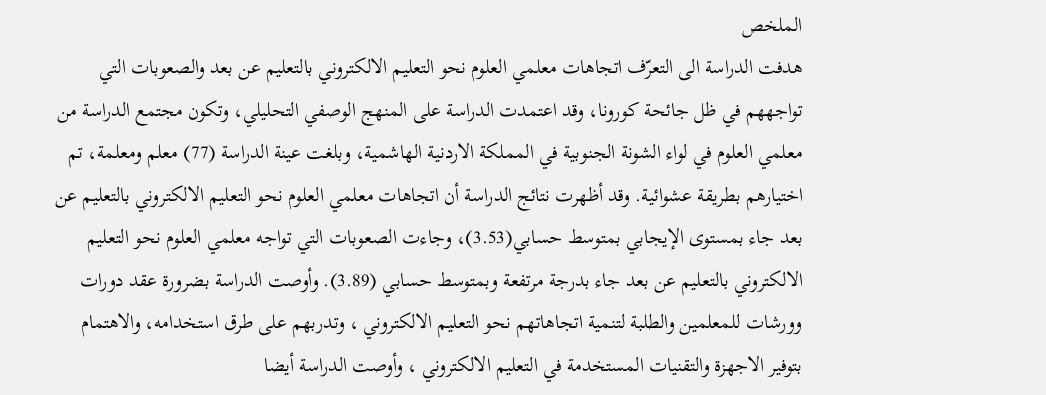الملخص
هدفت الدراسة الى التعرّف اتجاهات معلمي العلوم نحو التعليم الالكتروني بالتعليم عن بعد والصعوبات التي تواجههم في ظل جائحة كورونا، وقد اعتمدت الدراسة على المنهج الوصفي التحليلي، وتكون مجتمع الدراسة من معلمي العلوم في لواء الشونة الجنوبية في المملكة الاردنية الهاشمية، وبلغت عينة الدراسة (77) معلم ومعلمة، تم اختيارهم بطريقة عشوائية. وقد أظهرت نتائج الدراسة أن اتجاهات معلمي العلوم نحو التعليم الالكتروني بالتعليم عن بعد جاء بمستوى الإيجابي بمتوسط حسابي(3.53)، وجاءت الصعوبات التي تواجه معلمي العلوم نحو التعليم الالكتروني بالتعليم عن بعد جاء بدرجة مرتفعة وبمتوسط حسابي (3.89). وأوصت الدراسة بضرورة عقد دورات وورشات للمعلمين والطلبة لتنمية اتجاهاتهم نحو التعليم الالكتروني ، وتدربهم على طرق استخدامه، والاهتمام بتوفير الاجهزة والتقنيات المستخدمة في التعليم الالكتروني ، وأوصت الدراسة أيضا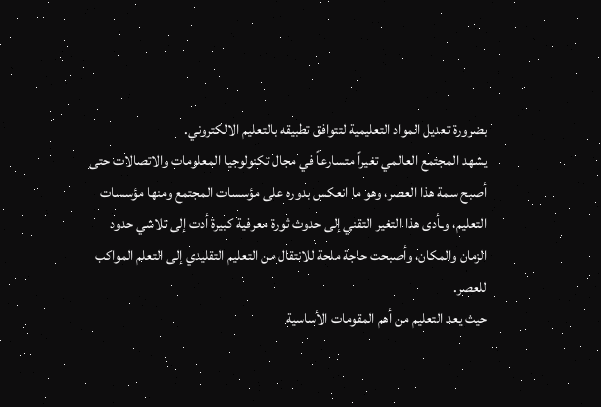بضرورة تعديل المواد التعليمية لتتوافق تطبيقه بالتعليم الالكتروني.
يشهد المجتمع العالمي تغيراً متسارعاً في مجال تكنولوجيا المعلومات والاتصالات حتى أصبح سمة هذا العصر، وهو ما انعكس بدوره على مؤسسات المجتمع ومنها مؤسسات التعليم، وـأدى هذا التغير التقني إلى حدوث ثورة معرفية كبيرة أدت إلى تلاشي حدود الزمان والمكان، وأصبحت حاجة ملحة للانتقال من التعليم التقليدي إلى التعلم المواكب للعصر.
حيث يعد التعليم من أهم المقومات الأساسية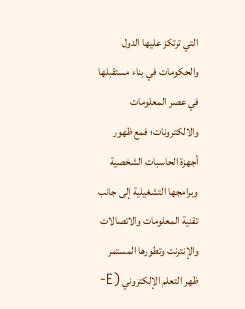التي ترتكز عليها الدول والحكومات في بناء مستقبلها في عصر المعلومات والالكترونات؛ فمع ظهور أجهزة الحاسبات الشخصية وبرامجها التشغيلية إلى جانب تقنية المعلومات والاتصالات والإنترنت وتطورها المستمر ظهر التعلم الإلكتروني (E-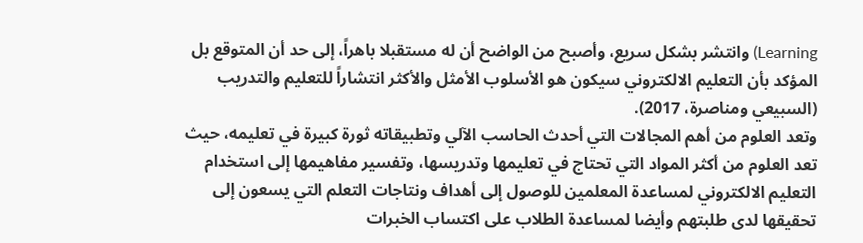Learning) وانتشر بشكل سريع، وأصبح من الواضح أن له مستقبلا باهراً، إلى حد أن المتوقع بل المؤكد بأن التعليم الالكتروني سيكون هو الأسلوب الأمثل والأكثر انتشاراً للتعليم والتدريب (السبيعي ومناصرة، 2017).
وتعد العلوم من أهم المجالات التي أحدث الحاسب الآلي وتطبيقاته ثورة كبيرة في تعليمه، حيث تعد العلوم من أكثر المواد التي تحتاج في تعليمها وتدريسها، وتفسير مفاهيمها إلى استخدام التعليم الالكتروني لمساعدة المعلمين للوصول إلى أهداف ونتاجات التعلم التي يسعون إلى تحقيقها لدى طلبتهم وأيضا لمساعدة الطلاب على اكتساب الخبرات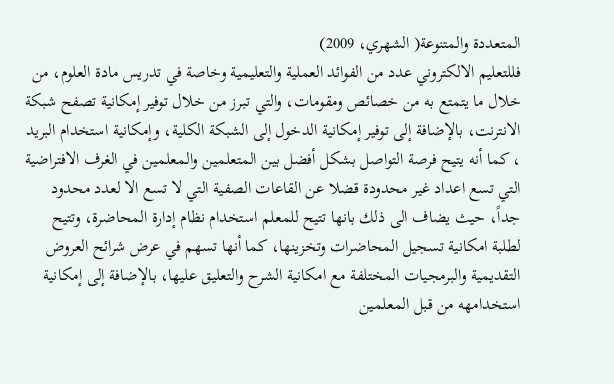المتعددة والمتنوعة( الشهري، 2009)
فللتعليم الالكتروني عدد من الفوائد العملية والتعليمية وخاصة في تدريس مادة العلوم، من خلال ما يتمتع به من خصائص ومقومات، والتي تبرز من خلال توفير إمكانية تصفح شبكة الانترنت، بالإضافة إلى توفير إمكانية الدخول إلى الشبكة الكلية، وإمكانية استخدام البريد ، كما أنه يتيح فرصة التواصل بشكل أفضل بين المتعلمين والمعلمين في الغرف الافتراضية التي تسع اعداد غير محدودة قضلا عن القاعات الصفية التي لا تسع الا لعدد محدود جداً، حيث يضاف الى ذلك بانها تتيح للمعلم استخدام نظام إدارة المحاضرة، وتتيح لطلبة امكانية تسجيل المحاضرات وتخزينها، كما أنها تسهم في عرض شرائح العروض التقديمية والبرمجيات المختلفة مع امكانية الشرح والتعليق عليها، بالإضافة إلى إمكانية استخدامهه من قبل المعلمين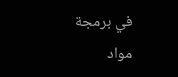في برمجة مواد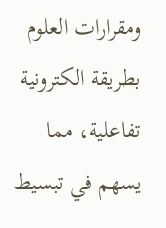ومقرارات العلوم بطريقة الكترونية تفاعلية، مما يسهم في تبسيط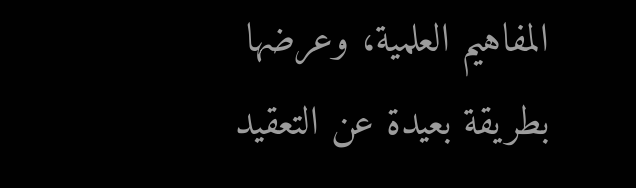المفاهيم العلمية، وعرضها بطريقة بعيدة عن التعقيد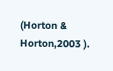(Horton & Horton,2003 ).